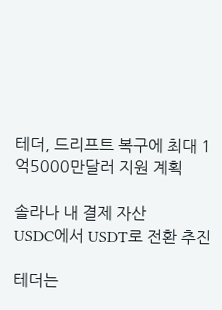테더, 드리프트 복구에 최대 1억5000만달러 지원 계획

솔라나 내 결제 자산
USDC에서 USDT로 전환 추진

테더는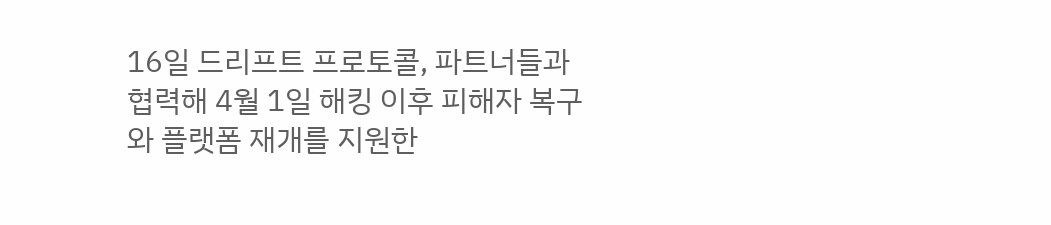16일 드리프트 프로토콜, 파트너들과 협력해 4월 1일 해킹 이후 피해자 복구와 플랫폼 재개를 지원한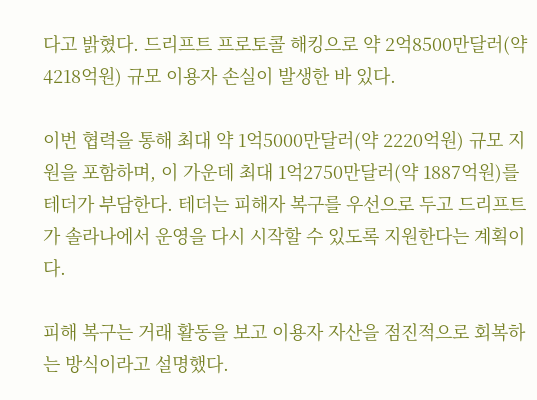다고 밝혔다. 드리프트 프로토콜 해킹으로 약 2억8500만달러(약 4218억원) 규모 이용자 손실이 발생한 바 있다.

이번 협력을 통해 최대 약 1억5000만달러(약 2220억원) 규모 지원을 포함하며, 이 가운데 최대 1억2750만달러(약 1887억원)를 테더가 부담한다. 테더는 피해자 복구를 우선으로 두고 드리프트가 솔라나에서 운영을 다시 시작할 수 있도록 지원한다는 계획이다.

피해 복구는 거래 활동을 보고 이용자 자산을 점진적으로 회복하는 방식이라고 설명했다.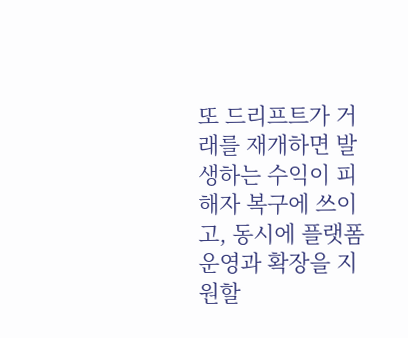또 드리프트가 거래를 재개하면 발생하는 수익이 피해자 복구에 쓰이고, 동시에 플랫폼 운영과 확장을 지원할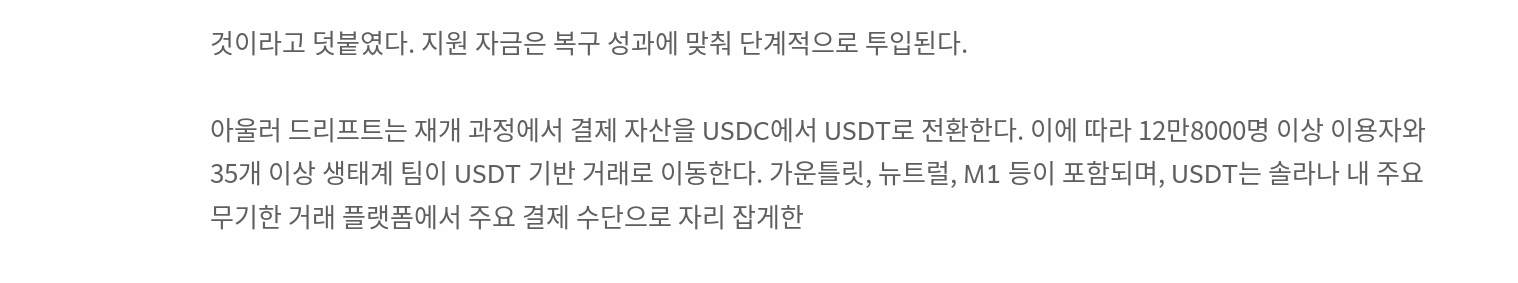것이라고 덧붙였다. 지원 자금은 복구 성과에 맞춰 단계적으로 투입된다.

아울러 드리프트는 재개 과정에서 결제 자산을 USDC에서 USDT로 전환한다. 이에 따라 12만8000명 이상 이용자와 35개 이상 생태계 팀이 USDT 기반 거래로 이동한다. 가운틀릿, 뉴트럴, M1 등이 포함되며, USDT는 솔라나 내 주요 무기한 거래 플랫폼에서 주요 결제 수단으로 자리 잡게한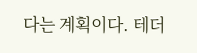다는 계획이다. 테더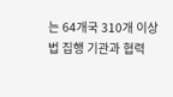는 64개국 310개 이상 법 집행 기관과 협력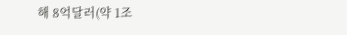해 8억달러(약 1조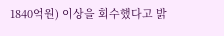1840억원) 이상을 회수했다고 밝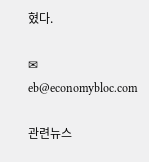혔다.

✉ eb@economybloc.com

관련뉴스